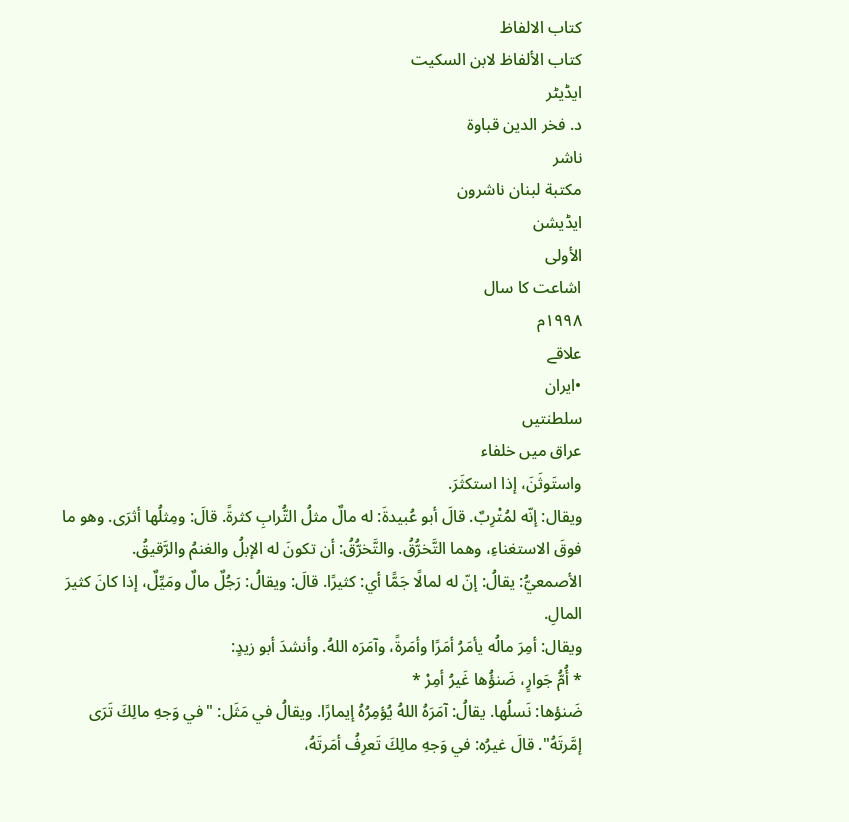کتاب الالفاظ
كتاب الألفاظ لابن السكيت
ایڈیٹر
د. فخر الدين قباوة
ناشر
مكتبة لبنان ناشرون
ایڈیشن
الأولى
اشاعت کا سال
١٩٩٨م
علاقے
•ایران
سلطنتیں
عراق میں خلفاء
واستَوثَنَ، إذا استكثَرَ.
ويقال: إنّه لمُتْرِبٌ. قالَ أبو عُبيدةَ: له مالٌ مثلُ التُّرابِ كثرةً. قالَ: ومِثلُها أثرَى. وهو ما فوقَ الاستغناءِ، وهما التَّخرُّقُ. والتَّخرُّقُ: أن تكونَ له الإبلُ والغنمُ والرَّقيقُ.
الأصمعيُّ: يقالُ: إنّ له لمالًا جَمًّا أي: كثيرًا. قالَ: ويقالُ: رَجُلٌ مالٌ ومَيِّلٌ، إذا كانَ كثيرَ المالِ.
ويقال: أمِرَ مالُه يأمَرُ أمَرًا وأمَرةً، وآمَرَه اللهُ. وأنشدَ أبو زيدٍ:
* أُمُّ جَوارٍ، ضَنؤُها غَيرُ أمِرْ *
ضَنؤها: نَسلُها. يقالُ: آمَرَهُ اللهُ يُؤمِرُهُ إيمارًا. ويقالُ في مَثَل: "في وَجهِ مالِكَ تَرَى إمَّرتَهُ". قالَ غيرُه: في وَجهِ مالِكَ تَعرِفُ أمَرتَهُ،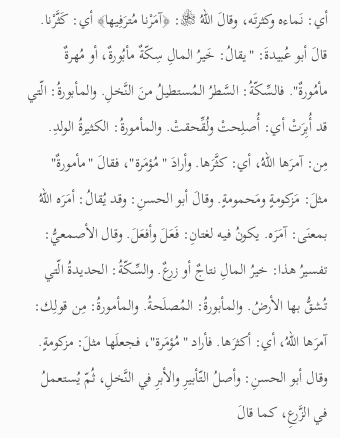أي: نَماءه وكثرتَه، وقالَ اللهُ ﵎: ﴿آمَرْنا مُترَفِيها﴾ أي: كَثَّرْنا.
قالَ أبو عُبيدةَ: "يقالُ: خَيرُ المالِ سِكّةٌ مأبُورةٌ، أو مُهرةٌ مأمُورةٌ". فالسِّكّةُ: السَّطرُ المُستطيلُ منَ النَّخلِ. والمأبورةُ: الّتي قد أُبِرَتْ أي: أُصلِحتْ ولُقِّحقتْ. والمأمورةُ: الكثيرةُ الولدِ. مِن: آمرَها اللهُ، أي: كثَّرَها. وأرادَ "مُؤمَرة"، فقالَ "مأمورةٌ" مثلَ: مَزكومةٍ ومَحمومةٍ. وقالَ أبو الحسنِ: وقد يُقالُ: أمَرَه اللهُ بمعنَى: آمَرَه. يكونُ فيه لغتانِ: فَعَلَ وأفعَلَ. وقال الأصمعيُّ: تفسيرُ هذا: خيرُ المالِ نتاجٌ أو زرعٌ. والسِّكّةُ: الحديدةُ الّتي تُشقُّ بها الأرضُ. والمأبورةُ: المُصلَحةُ. والمأمورةُ: مِن قولِك: آمرَها اللهُ، أي: أكثرَها. فأراد "مُؤمَرة"، فجعلَها مثلَ: مزكومةٍ.
وقال أبو الحسنِ: وأصلُ التّأبيرِ والأبرِ في النَّخلِ، ثُمّ يُستعملُ في الزَّرعِ، كما قالَ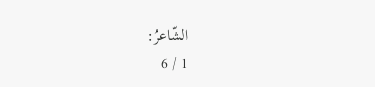الشّاعرُ:
1 / 6